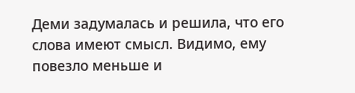Деми задумалась и решила, что его слова имеют смысл. Видимо, ему повезло меньше и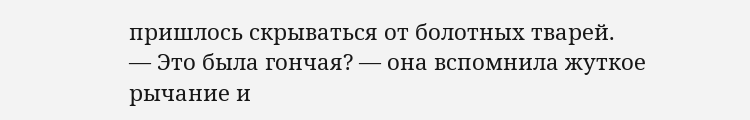пришлось скрываться от болотных тварей.
— Это была гончая? — она вспомнила жуткое рычание и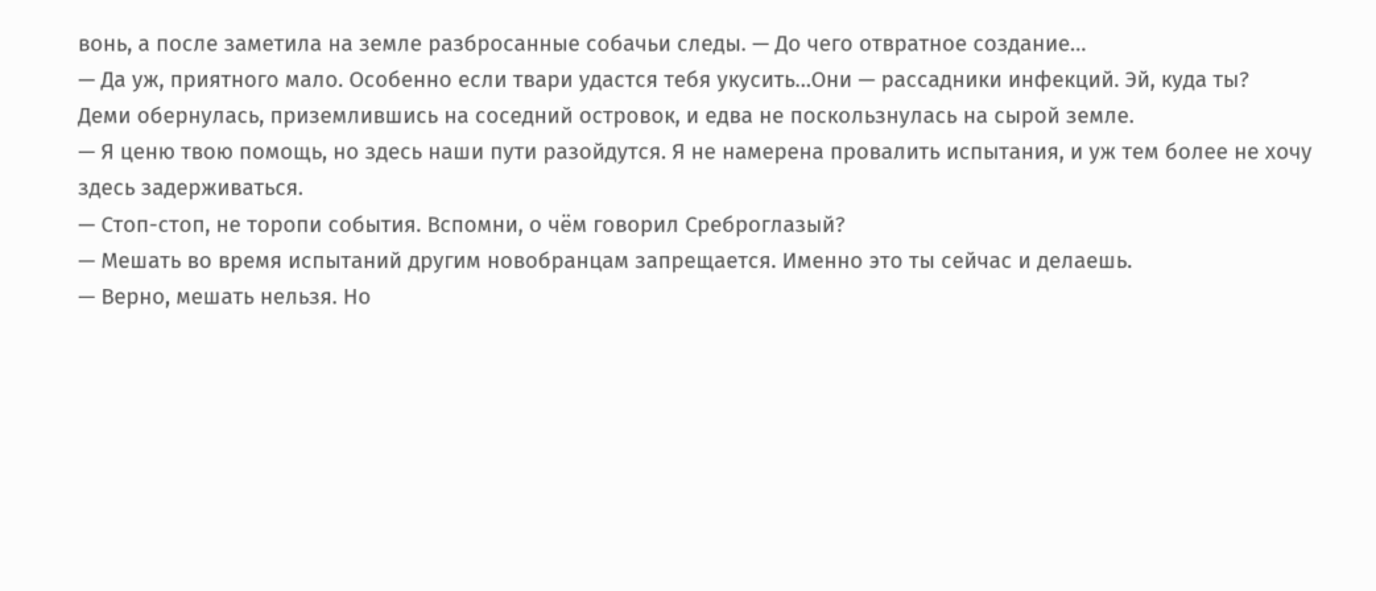вонь, а после заметила на земле разбросанные собачьи следы. — До чего отвратное создание…
— Да уж, приятного мало. Особенно если твари удастся тебя укусить…Они — рассадники инфекций. Эй, куда ты?
Деми обернулась, приземлившись на соседний островок, и едва не поскользнулась на сырой земле.
— Я ценю твою помощь, но здесь наши пути разойдутся. Я не намерена провалить испытания, и уж тем более не хочу здесь задерживаться.
— Стоп-стоп, не торопи события. Вспомни, о чём говорил Среброглазый?
— Мешать во время испытаний другим новобранцам запрещается. Именно это ты сейчас и делаешь.
— Верно, мешать нельзя. Но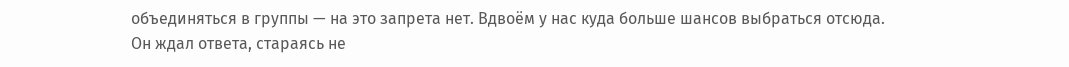объединяться в группы — на это запрета нет. Вдвоём у нас куда больше шансов выбраться отсюда.
Он ждал ответа, стараясь не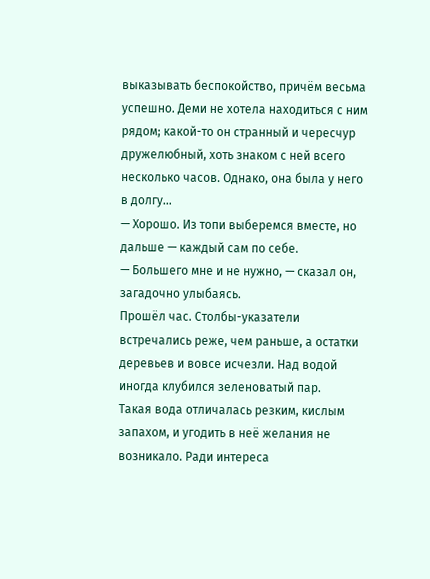выказывать беспокойство, причём весьма успешно. Деми не хотела находиться с ним рядом; какой-то он странный и чересчур дружелюбный, хоть знаком с ней всего несколько часов. Однако, она была у него в долгу…
— Хорошо. Из топи выберемся вместе, но дальше — каждый сам по себе.
— Большего мне и не нужно, — сказал он, загадочно улыбаясь.
Прошёл час. Столбы-указатели встречались реже, чем раньше, а остатки деревьев и вовсе исчезли. Над водой иногда клубился зеленоватый пар.
Такая вода отличалась резким, кислым запахом, и угодить в неё желания не возникало. Ради интереса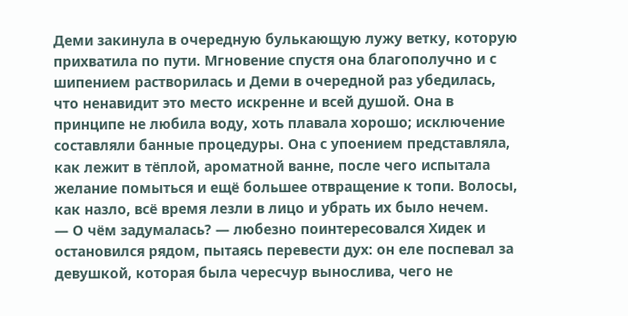Деми закинула в очередную булькающую лужу ветку, которую прихватила по пути. Мгновение спустя она благополучно и с шипением растворилась и Деми в очередной раз убедилась, что ненавидит это место искренне и всей душой. Она в принципе не любила воду, хоть плавала хорошо; исключение составляли банные процедуры. Она с упоением представляла, как лежит в тёплой, ароматной ванне, после чего испытала желание помыться и ещё большее отвращение к топи. Волосы, как назло, всё время лезли в лицо и убрать их было нечем.
— О чём задумалась? — любезно поинтересовался Хидек и остановился рядом, пытаясь перевести дух: он еле поспевал за девушкой, которая была чересчур вынослива, чего не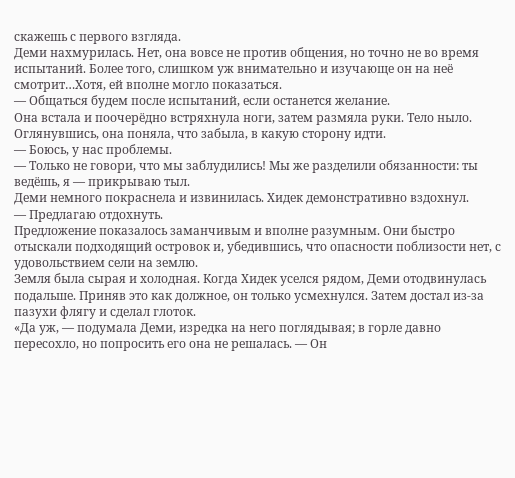скажешь с первого взгляда.
Деми нахмурилась. Нет, она вовсе не против общения, но точно не во время испытаний. Более того, слишком уж внимательно и изучающе он на неё смотрит…Хотя, ей вполне могло показаться.
— Общаться будем после испытаний, если останется желание.
Она встала и поочерёдно встряхнула ноги, затем размяла руки. Тело ныло. Оглянувшись, она поняла, что забыла, в какую сторону идти.
— Боюсь, у нас проблемы.
— Только не говори, что мы заблудились! Мы же разделили обязанности: ты ведёшь, я — прикрываю тыл.
Деми немного покраснела и извинилась. Хидек демонстративно вздохнул.
— Предлагаю отдохнуть.
Предложение показалось заманчивым и вполне разумным. Они быстро отыскали подходящий островок и, убедившись, что опасности поблизости нет, с удовольствием сели на землю.
Земля была сырая и холодная. Когда Хидек уселся рядом, Деми отодвинулась подальше. Приняв это как должное, он только усмехнулся. Затем достал из-за пазухи флягу и сделал глоток.
«Да уж, — подумала Деми, изредка на него поглядывая; в горле давно пересохло, но попросить его она не решалась. — Он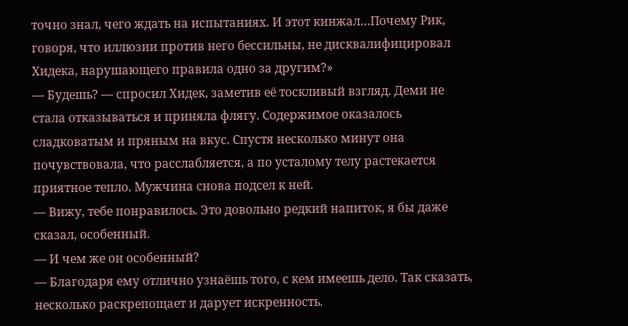точно знал, чего ждать на испытаниях. И этот кинжал…Почему Рик, говоря, что иллюзии против него бессильны, не дисквалифицировал Хидека, нарушающего правила одно за другим?»
— Будешь? — спросил Хидек, заметив её тоскливый взгляд. Деми не стала отказываться и приняла флягу. Содержимое оказалось сладковатым и пряным на вкус. Спустя несколько минут она почувствовала, что расслабляется, а по усталому телу растекается приятное тепло. Мужчина снова подсел к ней.
— Вижу, тебе понравилось. Это довольно редкий напиток, я бы даже сказал, особенный.
— И чем же он особенный?
— Благодаря ему отлично узнаёшь того, с кем имеешь дело. Так сказать, несколько раскрепощает и дарует искренность.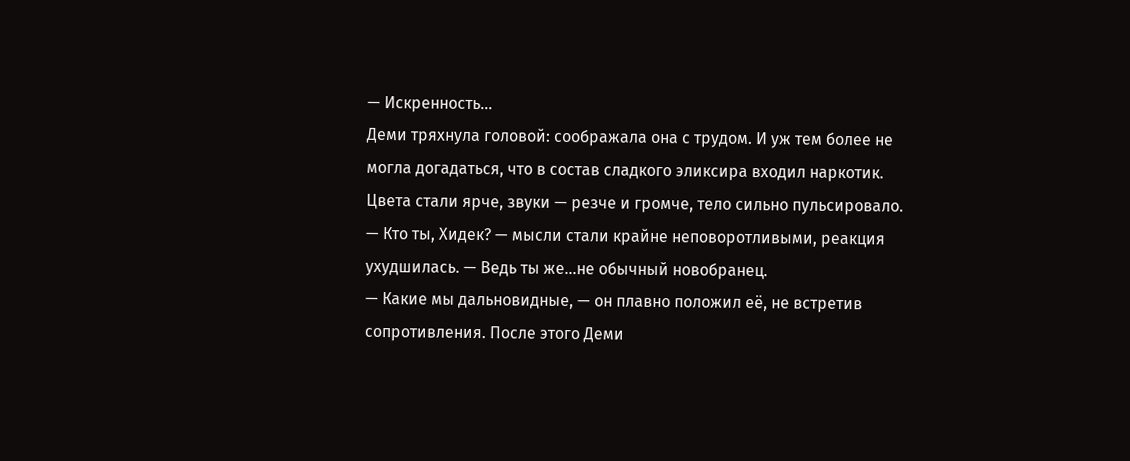— Искренность…
Деми тряхнула головой: соображала она с трудом. И уж тем более не могла догадаться, что в состав сладкого эликсира входил наркотик. Цвета стали ярче, звуки — резче и громче, тело сильно пульсировало.
— Кто ты, Хидек? — мысли стали крайне неповоротливыми, реакция ухудшилась. — Ведь ты же…не обычный новобранец.
— Какие мы дальновидные, — он плавно положил её, не встретив сопротивления. После этого Деми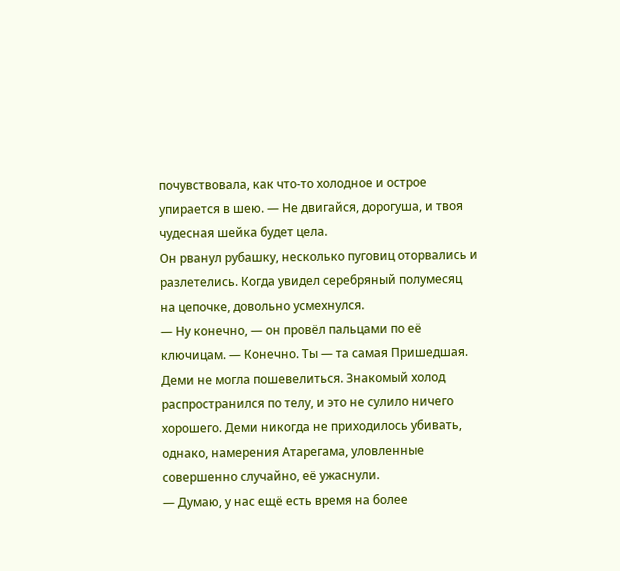почувствовала, как что-то холодное и острое упирается в шею. — Не двигайся, дорогуша, и твоя чудесная шейка будет цела.
Он рванул рубашку, несколько пуговиц оторвались и разлетелись. Когда увидел серебряный полумесяц на цепочке, довольно усмехнулся.
— Ну конечно, — он провёл пальцами по её ключицам. — Конечно. Ты — та самая Пришедшая.
Деми не могла пошевелиться. Знакомый холод распространился по телу, и это не сулило ничего хорошего. Деми никогда не приходилось убивать, однако, намерения Атарегама, уловленные совершенно случайно, её ужаснули.
— Думаю, у нас ещё есть время на более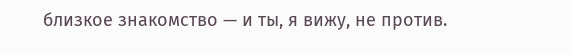близкое знакомство — и ты, я вижу, не против.